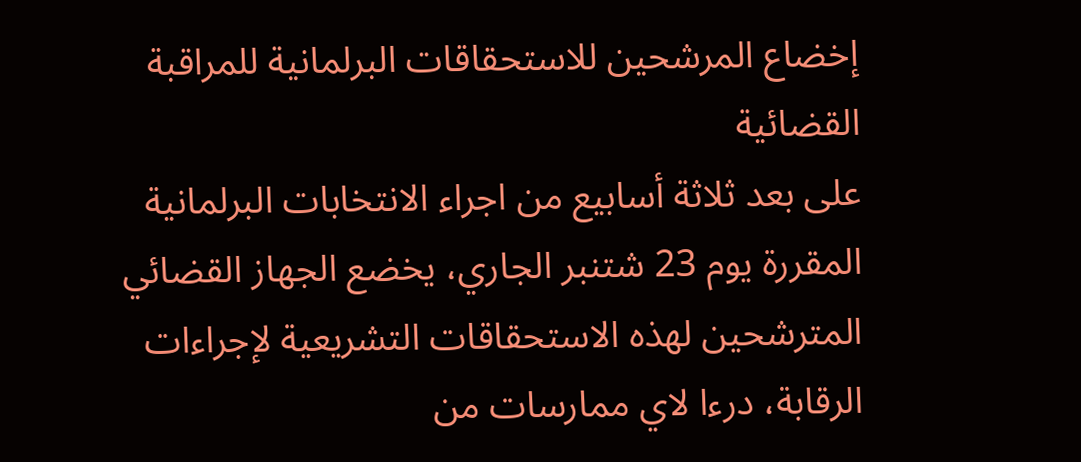إخضاع المرشحين للاستحقاقات البرلمانية للمراقبة القضائية
على بعد ثلاثة أسابيع من اجراء الانتخابات البرلمانية المقررة يوم 23 شتنبر الجاري، يخضع الجهاز القضائي المترشحين لهذه الاستحقاقات التشريعية لإجراءات الرقابة، درءا لاي ممارسات من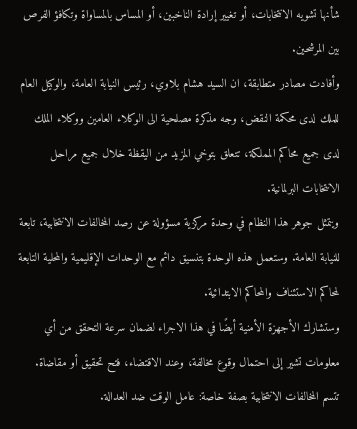شأنها تشويه الانتخابات، أو تغيير إرادة الناخبين، أو المساس بالمساواة وتكافؤ الفرص بين المرشحين.
وأفادت مصادر متطابقة، ان السيد هشام بلاوي، رئيس النيابة العامة، والوكيل العام للملك لدى محكمة النقض، وجه مذكرة مصلحية الى الوكلاء العامين ووكلاء الملك لدى جميع محاكم المملكة، تتعلق بتوخي المزيد من اليقظة خلال جميع مراحل الانتخابات البرلمانية.
ويتمثل جوهر هذا النظام في وحدة مركزية مسؤولة عن رصد المخالفات الانتخابية، تابعة للنيابة العامة. وستعمل هذه الوحدة بتنسيق دائم مع الوحدات الإقليمية والمحلية التابعة لمحاكم الاستئناف والمحاكم الابتدائية.
وستشارك الأجهزة الأمنية أيضًا في هذا الاجراء لضمان سرعة التحقق من أي معلومات تشير إلى احتمال وقوع مخالفة، وعند الاقتضاء، فتح تحقيق أو مقاضاة.
تتسم المخالفات الانتخابية بصفة خاصة: عامل الوقت ضد العدالة.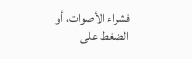فشراء الأصوات، أو الضغط على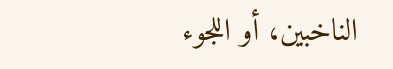الناخبين، أو اللجوء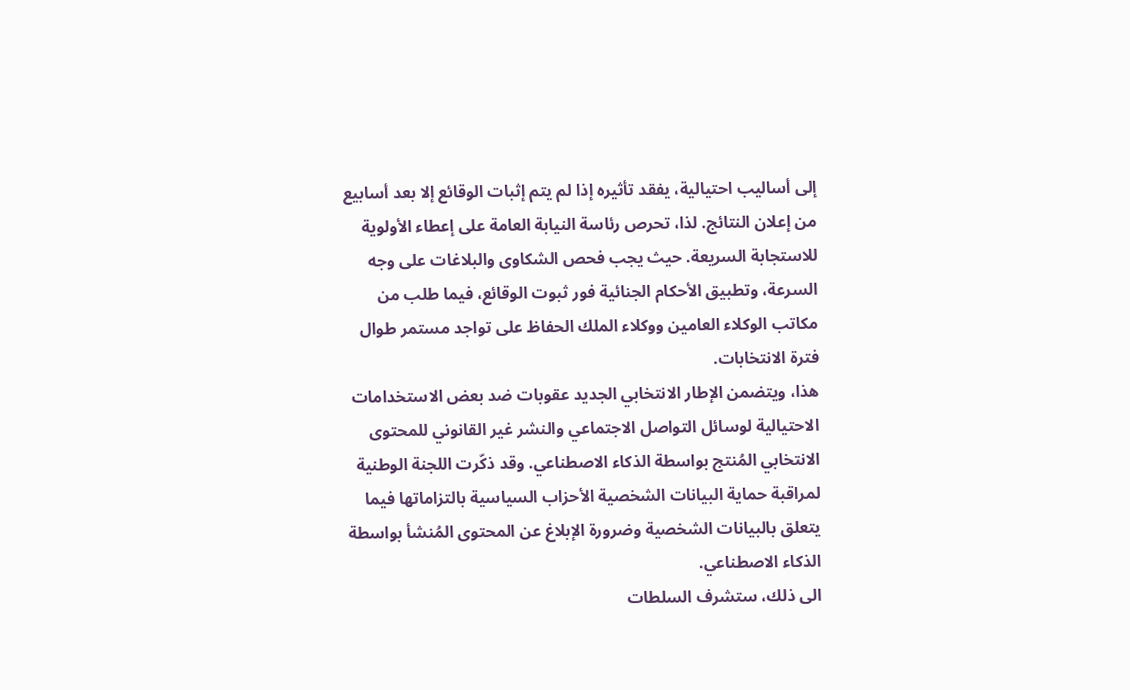إلى أساليب احتيالية، يفقد تأثيره إذا لم يتم إثبات الوقائع إلا بعد أسابيع من إعلان النتائج. لذا، تحرص رئاسة النيابة العامة على إعطاء الأولوية للاستجابة السريعة. حيث يجب فحص الشكاوى والبلاغات على وجه السرعة، وتطبيق الأحكام الجنائية فور ثبوت الوقائع، فيما طلب من مكاتب الوكلاء العامين ووكلاء الملك الحفاظ على تواجد مستمر طوال فترة الانتخابات.
هذا، ويتضمن الإطار الانتخابي الجديد عقوبات ضد بعض الاستخدامات الاحتيالية لوسائل التواصل الاجتماعي والنشر غير القانوني للمحتوى الانتخابي المُنتج بواسطة الذكاء الاصطناعي. وقد ذكّرت اللجنة الوطنية لمراقبة حماية البيانات الشخصية الأحزاب السياسية بالتزاماتها فيما يتعلق بالبيانات الشخصية وضرورة الإبلاغ عن المحتوى المُنشأ بواسطة الذكاء الاصطناعي.
الى ذلك، ستشرف السلطات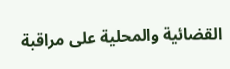القضائية والمحلية على مراقبة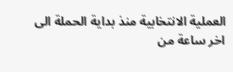العملية الانتخابية منذ بداية الحملة الى اخر ساعة من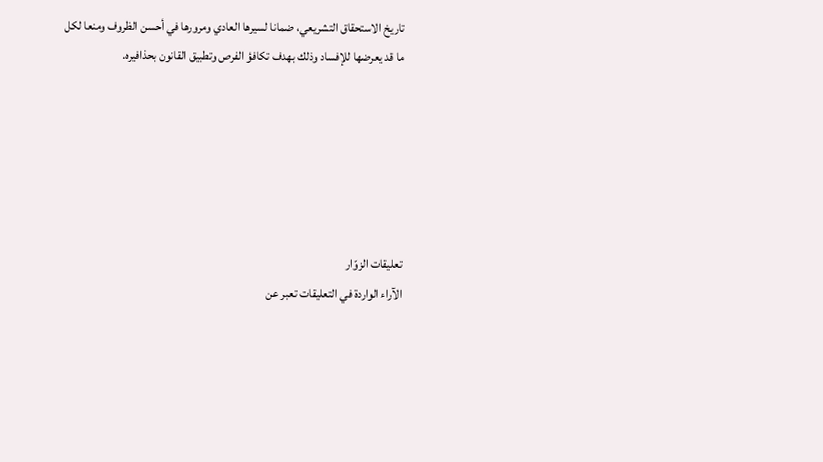تاريخ الاستحقاق التشريعي، ضمانا لسيرها العادي ومرورها في أحسن الظروف ومنعا لكل ما قد يعرضها للإفساد وذلك بهدف تكافؤ الفرص وتطبيق القانون بحذافيره.






تعليقات الزوّار
الآراء الواردة في التعليقات تعبر عن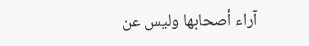آراء أصحابها وليس عن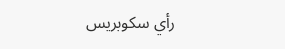رأي سكوبريس